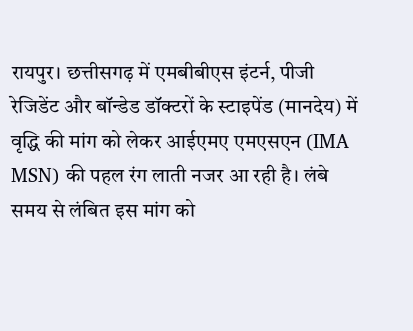रायपुर। छत्तीसगढ़ में एमबीबीएस इंटर्न, पीजी रेजिडेंट और बॉन्डेड डॉक्टरों के स्टाइपेंड (मानदेय) में वृद्धि की मांग को लेकर आईएमए एमएसएन (IMA MSN) की पहल रंग लाती नजर आ रही है। लंबे समय से लंबित इस मांग को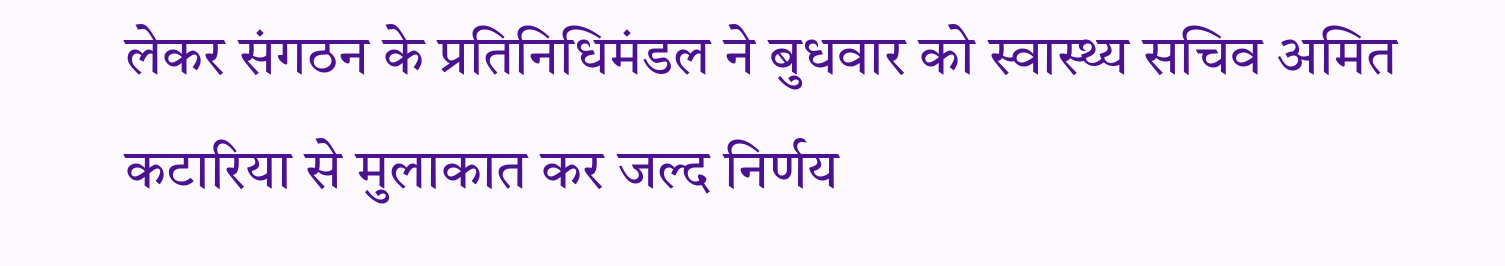लेकर संगठन के प्रतिनिधिमंडल ने बुधवार को स्वास्थ्य सचिव अमित कटारिया से मुलाकात कर जल्द निर्णय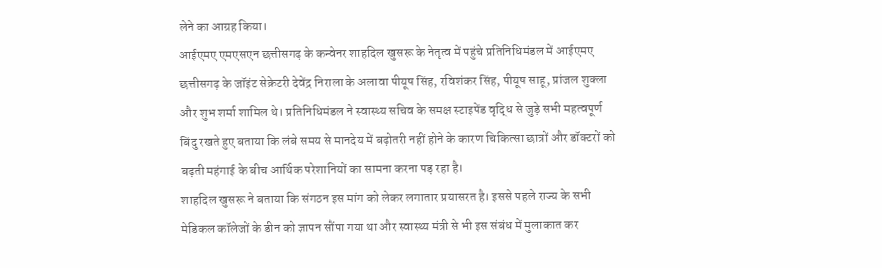लेने का आग्रह किया।
आईएमए एमएसएन छत्तीसगढ़ के कन्वेनर शाहदिल खुसरू के नेतृत्व में पहुंचे प्रतिनिधिमंडल में आईएमए छत्तीसगढ़ के जॉइंट सेक्रेटरी देवेंद्र निराला के अलावा पीयूष सिंह, रविशंकर सिंह, पीयूष साहू, प्रांजल शुक्ला और शुभ शर्मा शामिल थे। प्रतिनिधिमंडल ने स्वास्थ्य सचिव के समक्ष स्टाइपेंड वृद्धि से जुड़े सभी महत्वपूर्ण बिंदु रखते हुए बताया कि लंबे समय से मानदेय में बढ़ोतरी नहीं होने के कारण चिकित्सा छात्रों और डॉक्टरों को बढ़ती महंगाई के बीच आर्थिक परेशानियों का सामना करना पड़ रहा है।
शाहदिल खुसरू ने बताया कि संगठन इस मांग को लेकर लगातार प्रयासरत है। इससे पहले राज्य के सभी मेडिकल कॉलेजों के डीन को ज्ञापन सौंपा गया था और स्वास्थ्य मंत्री से भी इस संबंध में मुलाकात कर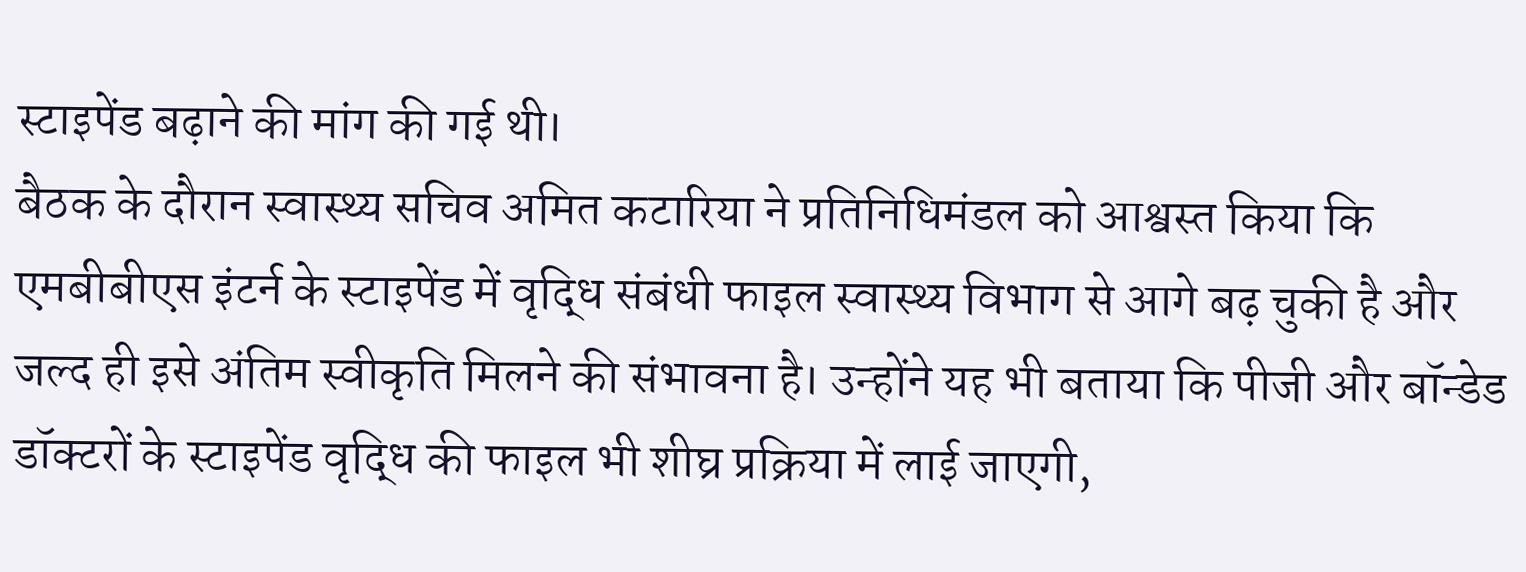स्टाइपेंड बढ़ाने की मांग की गई थी।
बैठक के दौरान स्वास्थ्य सचिव अमित कटारिया ने प्रतिनिधिमंडल को आश्वस्त किया कि एमबीबीएस इंटर्न के स्टाइपेंड में वृद्धि संबंधी फाइल स्वास्थ्य विभाग से आगे बढ़ चुकी है और जल्द ही इसे अंतिम स्वीकृति मिलने की संभावना है। उन्होंने यह भी बताया कि पीजी और बॉन्डेड डॉक्टरों के स्टाइपेंड वृद्धि की फाइल भी शीघ्र प्रक्रिया में लाई जाएगी,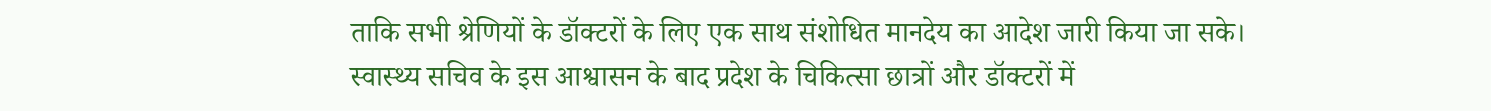ताकि सभी श्रेणियों के डॉक्टरों के लिए एक साथ संशोधित मानदेय का आदेश जारी किया जा सके।
स्वास्थ्य सचिव के इस आश्वासन के बाद प्रदेश के चिकित्सा छात्रों और डॉक्टरों में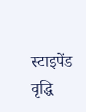स्टाइपेंड वृद्धि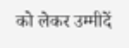को लेकर उम्मीदें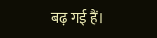बढ़ गई हैं।